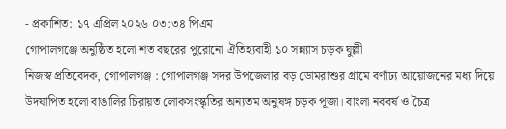- প্রকাশিত: ১৭ এপ্রিল ২০২৬ ০৩:৩৪ পিএম
গোপালগঞ্জে অনুষ্ঠিত হলো শত বছরের পুরোনো ঐতিহ্যবাহী ১০ সন্ন্যাস চড়ক ঘুল্লী
নিজস্ব প্রতিবেদক, গোপালগঞ্জ : গোপালগঞ্জ সদর উপজেলার বড় ডোমরাশুর গ্রামে বর্ণাঢ্য আয়োজনের মধ্য দিয়ে উদযাপিত হলো বাঙালির চিরায়ত লোকসংস্কৃতির অন্যতম অনুষঙ্গ চড়ক পূজা। বাংলা নববর্ষ ও চৈত্র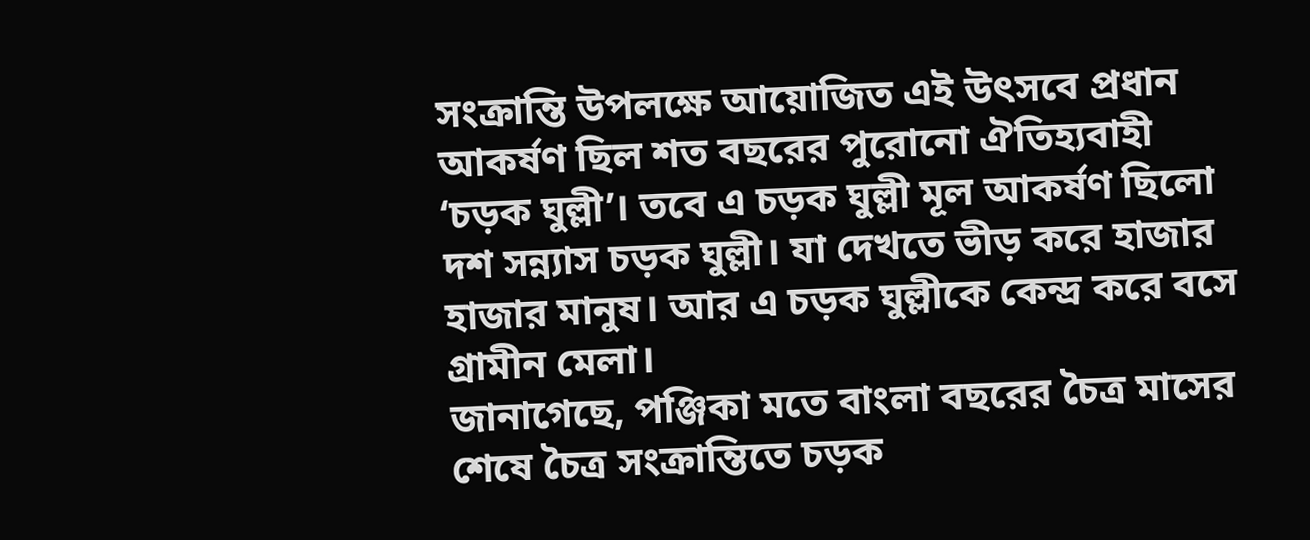সংক্রান্তি উপলক্ষে আয়োজিত এই উৎসবে প্রধান আকর্ষণ ছিল শত বছরের পুরোনো ঐতিহ্যবাহী ‘চড়ক ঘুল্লী’। তবে এ চড়ক ঘুল্লী মূল আকর্ষণ ছিলো দশ সন্ন্যাস চড়ক ঘুল্লী। যা দেখতে ভীড় করে হাজার হাজার মানুষ। আর এ চড়ক ঘুল্লীকে কেন্দ্র করে বসে গ্রামীন মেলা।
জানাগেছে, পঞ্জিকা মতে বাংলা বছরের চৈত্র মাসের শেষে চৈত্র সংক্রান্তিতে চড়ক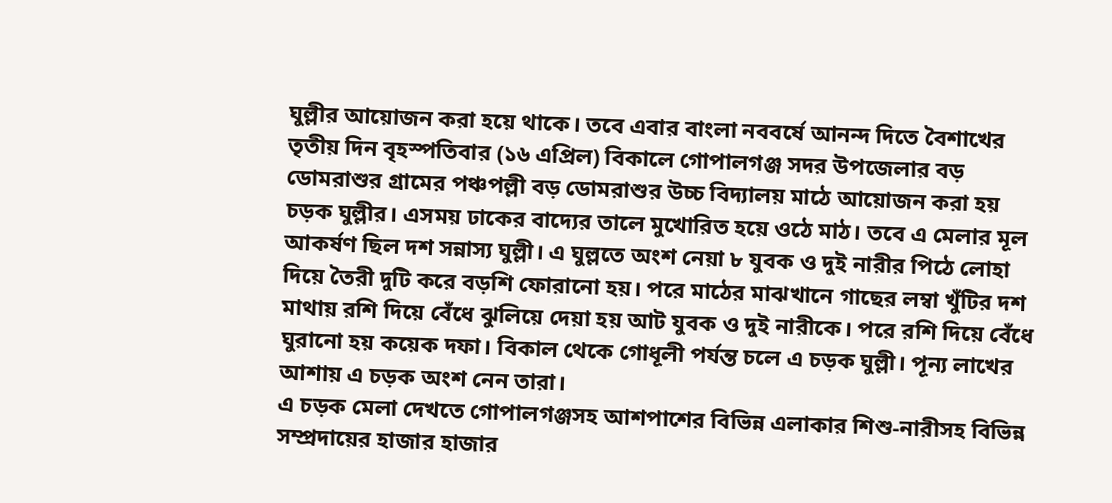ঘুল্লীর আয়োজন করা হয়ে থাকে। তবে এবার বাংলা নববর্ষে আনন্দ দিতে বৈশাখের তৃতীয় দিন বৃহস্পতিবার (১৬ এপ্রিল) বিকালে গোপালগঞ্জ সদর উপজেলার বড় ডোমরাশুর গ্রামের পঞ্চপল্লী বড় ডোমরাশুর উচ্চ বিদ্যালয় মাঠে আয়োজন করা হয় চড়ক ঘুল্লীর। এসময় ঢাকের বাদ্যের তালে মুখোরিত হয়ে ওঠে মাঠ। তবে এ মেলার মূল আকর্ষণ ছিল দশ সন্নাস্য ঘুল্লী। এ ঘুল্লতে অংশ নেয়া ৮ যুবক ও দুই নারীর পিঠে লোহা দিয়ে তৈরী দুটি করে বড়শি ফোরানো হয়। পরে মাঠের মাঝখানে গাছের লম্বা খুঁটির দশ মাথায় রশি দিয়ে বেঁধে ঝুলিয়ে দেয়া হয় আট যুবক ও দুই নারীকে। পরে রশি দিয়ে বেঁধে ঘুরানো হয় কয়েক দফা। বিকাল থেকে গোধূলী পর্যন্ত চলে এ চড়ক ঘুল্লী। পূন্য লাখের আশায় এ চড়ক অংশ নেন তারা।
এ চড়ক মেলা দেখতে গোপালগঞ্জসহ আশপাশের বিভিন্ন এলাকার শিশু-নারীসহ বিভিন্ন সম্প্রদায়ের হাজার হাজার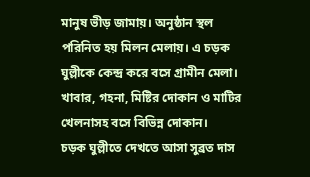মানুষ ভীড় জামায়। অনুষ্ঠান স্থল পরিনিত হয় মিলন মেলায়। এ চড়ক ঘুল্লীকে কেন্দ্র করে বসে গ্রামীন মেলা। খাবার, গহনা, মিষ্টির দোকান ও মাটির খেলনাসহ বসে বিভিন্ন দোকান।
চড়ক ঘুল্লীতে দেখতে আসা সুব্রত দাস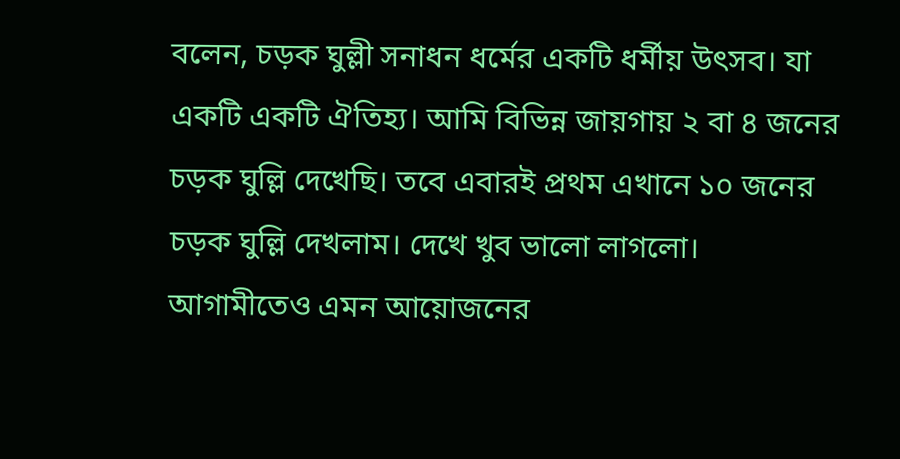বলেন, চড়ক ঘুল্লী সনাধন ধর্মের একটি ধর্মীয় উৎসব। যা একটি একটি ঐতিহ্য। আমি বিভিন্ন জায়গায় ২ বা ৪ জনের চড়ক ঘুল্লি দেখেছি। তবে এবারই প্রথম এখানে ১০ জনের চড়ক ঘুল্লি দেখলাম। দেখে খুব ভালো লাগলো। আগামীতেও এমন আয়োজনের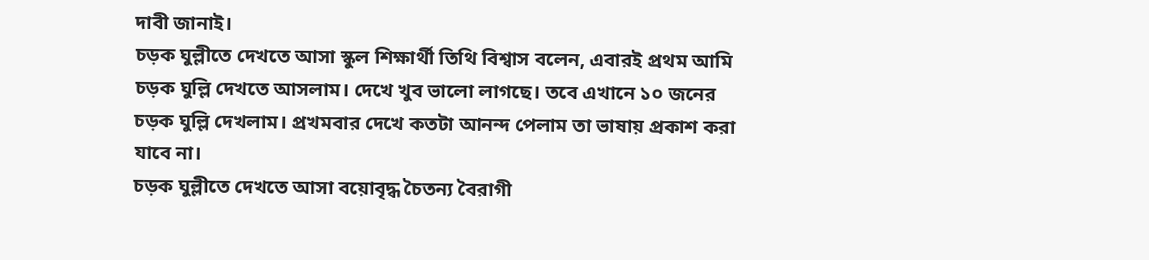দাবী জানাই।
চড়ক ঘুল্লীতে দেখতে আসা স্কুল শিক্ষার্থী তিথি বিশ্বাস বলেন, এবারই প্রথম আমি চড়ক ঘুল্লি দেখতে আসলাম। দেখে খুব ভালো লাগছে। তবে এখানে ১০ জনের চড়ক ঘুল্লি দেখলাম। প্রখমবার দেখে কতটা আনন্দ পেলাম তা ভাষায় প্রকাশ করা যাবে না।
চড়ক ঘুল্লীতে দেখতে আসা বয়োবৃদ্ধ চৈতন্য বৈরাগী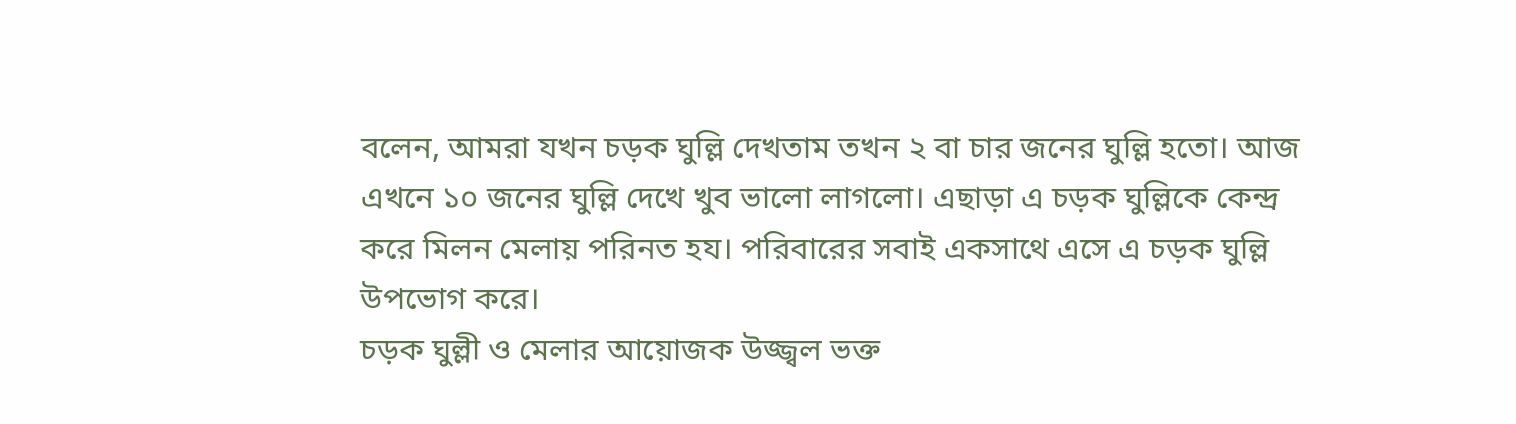বলেন, আমরা যখন চড়ক ঘুল্লি দেখতাম তখন ২ বা চার জনের ঘুল্লি হতো। আজ এখনে ১০ জনের ঘুল্লি দেখে খুব ভালো লাগলো। এছাড়া এ চড়ক ঘুল্লিকে কেন্দ্র করে মিলন মেলায় পরিনত হয। পরিবারের সবাই একসাথে এসে এ চড়ক ঘুল্লি উপভোগ করে।
চড়ক ঘুল্লী ও মেলার আয়োজক উজ্জ্বল ভক্ত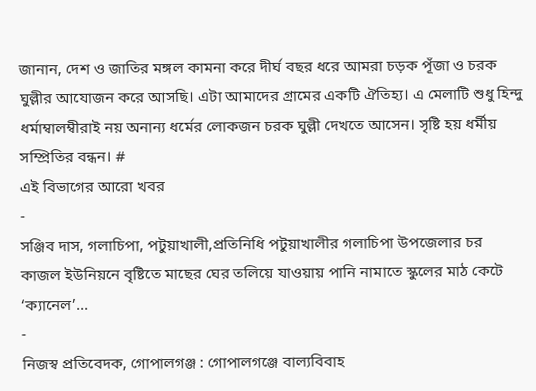জানান, দেশ ও জাতির মঙ্গল কামনা করে দীর্ঘ বছর ধরে আমরা চড়ক পূঁজা ও চরক ঘুল্লীর আযোজন করে আসছি। এটা আমাদের গ্রামের একটি ঐতিহ্য। এ মেলাটি শুধু হিন্দু ধর্মাম্বালম্বীরাই নয় অনান্য ধর্মের লোকজন চরক ঘুল্লী দেখতে আসেন। সৃষ্টি হয় ধর্মীয় সম্প্রিতির বন্ধন। #
এই বিভাগের আরো খবর
-
সঞ্জিব দাস, গলাচিপা, পটুয়াখালী,প্রতিনিধি পটুয়াখালীর গলাচিপা উপজেলার চর কাজল ইউনিয়নে বৃষ্টিতে মাছের ঘের তলিয়ে যাওয়ায় পানি নামাতে স্কুলের মাঠ কেটে ‘ক্যানেল’...
-
নিজস্ব প্রতিবেদক, গোপালগঞ্জ : গোপালগঞ্জে বাল্যবিবাহ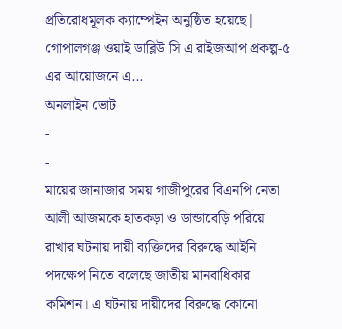প্রতিরোধমূলক ক্যাম্পেইন অনুষ্ঠিত হয়েছে| গোপালগঞ্জ ওয়াই ডাব্লিউ সি এ রাইজআপ প্রকল্প-৫ এর আয়োজনে এ...
অনলাইন ভোট
-
-
মায়ের জানাজার সময় গাজীপুরের বিএনপি নেতা আলী আজমকে হাতকড়া ও ডান্ডাবেড়ি পরিয়ে রাখার ঘটনায় দায়ী ব্যক্তিদের বিরুদ্ধে আইনি পদক্ষেপ নিতে বলেছে জাতীয় মানবাধিকার কমিশন। এ ঘটনায় দায়ীদের বিরুদ্ধে কোনো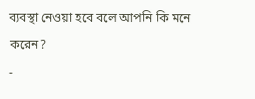ব্যবস্থা নেওয়া হবে বলে আপনি কি মনে করেন?
-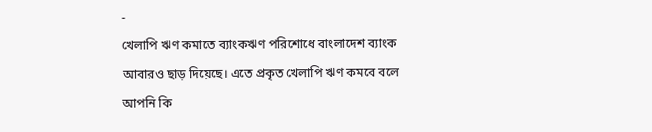-
খেলাপি ঋণ কমাতে ব্যাংকঋণ পরিশোধে বাংলাদেশ ব্যাংক আবারও ছাড় দিয়েছে। এতে প্রকৃত খেলাপি ঋণ কমবে বলে আপনি কি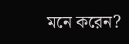মনে করেন?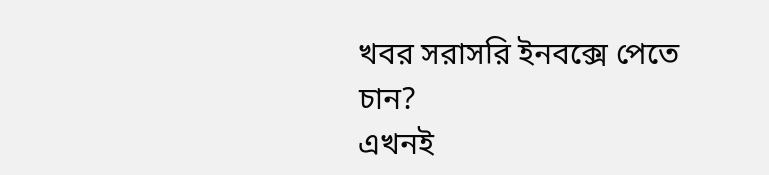খবর সরাসরি ইনবক্সে পেতে চান?
এখনই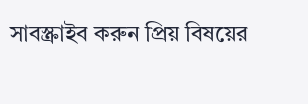সাবস্ক্রাইব করুন প্রিয় বিষয়ের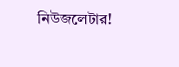নিউজলেটার!